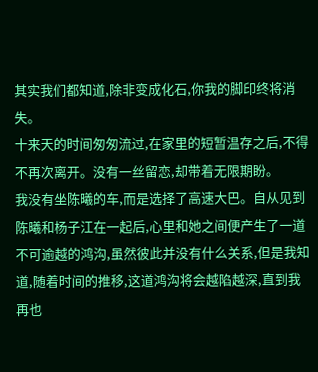其实我们都知道,除非变成化石,你我的脚印终将消失。
十来天的时间匆匆流过,在家里的短暂温存之后,不得不再次离开。没有一丝留恋,却带着无限期盼。
我没有坐陈曦的车,而是选择了高速大巴。自从见到陈曦和杨子江在一起后,心里和她之间便产生了一道不可逾越的鸿沟,虽然彼此并没有什么关系,但是我知道,随着时间的推移,这道鸿沟将会越陷越深,直到我再也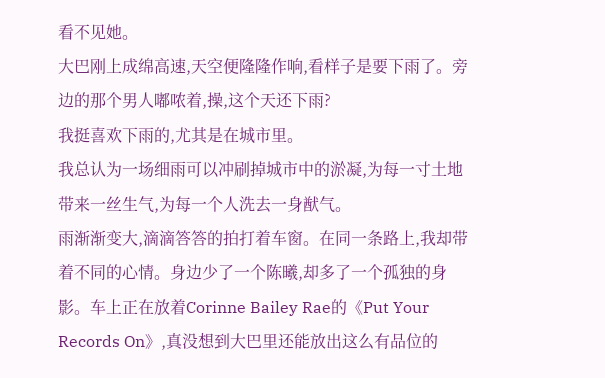看不见她。
大巴刚上成绵高速,天空便隆隆作响,看样子是要下雨了。旁边的那个男人嘟哝着,操,这个天还下雨?
我挺喜欢下雨的,尤其是在城市里。
我总认为一场细雨可以冲刷掉城市中的淤凝,为每一寸土地带来一丝生气,为每一个人洗去一身猷气。
雨渐渐变大,滴滴答答的拍打着车窗。在同一条路上,我却带着不同的心情。身边少了一个陈曦,却多了一个孤独的身影。车上正在放着Corinne Bailey Rae的《Put Your Records On》,真没想到大巴里还能放出这么有品位的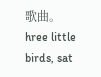歌曲。
hree little birds, sat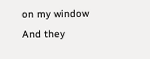on my window
And they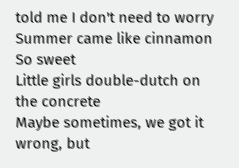told me I don't need to worry
Summer came like cinnamon
So sweet
Little girls double-dutch on the concrete
Maybe sometimes, we got it wrong, but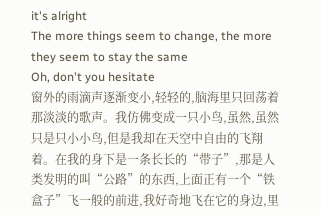it's alright
The more things seem to change, the more they seem to stay the same
Oh, don't you hesitate
窗外的雨滴声逐渐变小,轻轻的,脑海里只回荡着那淡淡的歌声。我仿佛变成一只小鸟,虽然,虽然只是只小小鸟,但是我却在天空中自由的飞翔着。在我的身下是一条长长的“带子”,那是人类发明的叫“公路”的东西,上面正有一个“铁盒子”飞一般的前进,我好奇地飞在它的身边,里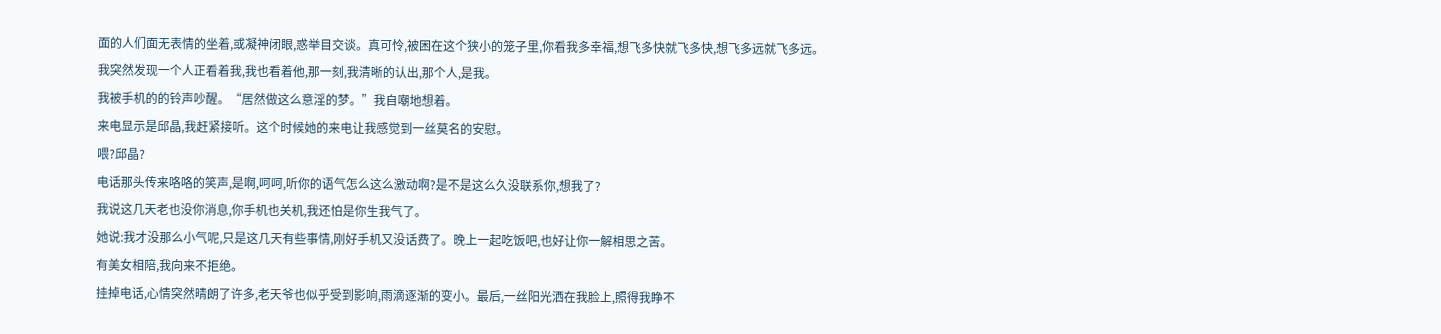面的人们面无表情的坐着,或凝神闭眼,惑举目交谈。真可怜,被困在这个狭小的笼子里,你看我多幸福,想飞多快就飞多快,想飞多远就飞多远。
我突然发现一个人正看着我,我也看着他,那一刻,我清晰的认出,那个人,是我。
我被手机的的铃声吵醒。“居然做这么意淫的梦。”我自嘲地想着。
来电显示是邱晶,我赶紧接听。这个时候她的来电让我感觉到一丝莫名的安慰。
喂?邱晶?
电话那头传来咯咯的笑声,是啊,呵呵,听你的语气怎么这么激动啊?是不是这么久没联系你,想我了?
我说这几天老也没你消息,你手机也关机,我还怕是你生我气了。
她说:我才没那么小气呢,只是这几天有些事情,刚好手机又没话费了。晚上一起吃饭吧,也好让你一解相思之苦。
有美女相陪,我向来不拒绝。
挂掉电话,心情突然晴朗了许多,老天爷也似乎受到影响,雨滴逐渐的变小。最后,一丝阳光洒在我脸上,照得我睁不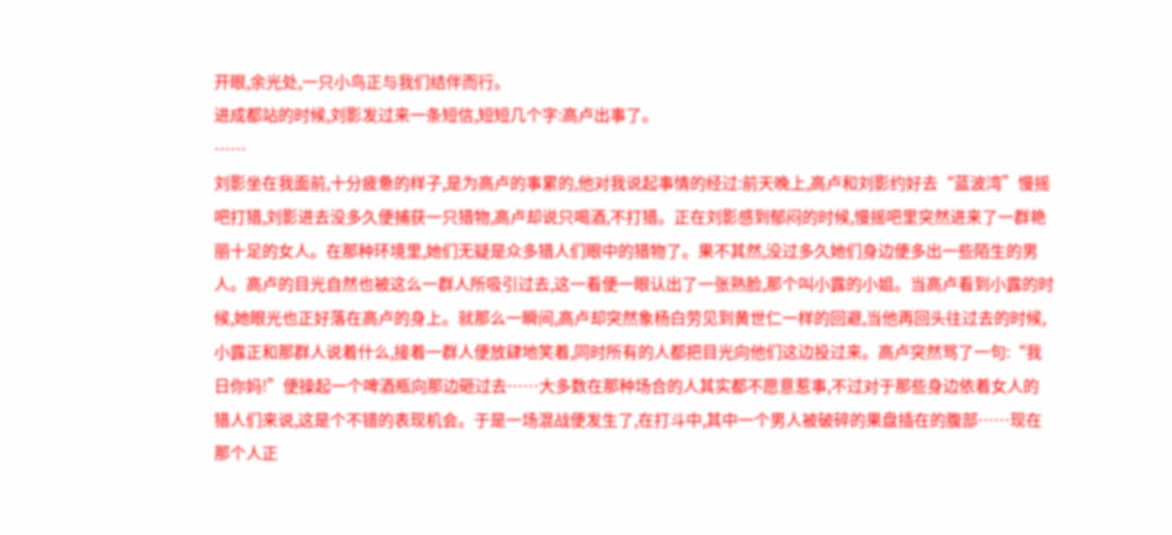开眼,余光处,一只小鸟正与我们结伴而行。
进成都站的时候,刘影发过来一条短信,短短几个字:高卢出事了。
……
刘影坐在我面前,十分疲惫的样子,是为高卢的事累的,他对我说起事情的经过:前天晚上,高卢和刘影约好去“蓝波湾”慢摇吧打猎,刘影进去没多久便捕获一只猎物,高卢却说只喝酒,不打猎。正在刘影感到郁闷的时候,慢摇吧里突然进来了一群艳丽十足的女人。在那种环境里,她们无疑是众多猎人们眼中的猎物了。果不其然,没过多久她们身边便多出一些陌生的男人。高卢的目光自然也被这么一群人所吸引过去,这一看便一眼认出了一张熟脸,那个叫小露的小姐。当高卢看到小露的时候,她眼光也正好落在高卢的身上。就那么一瞬间,高卢却突然象杨白劳见到黄世仁一样的回避,当他再回头往过去的时候,小露正和那群人说着什么,接着一群人便放肆地笑着,同时所有的人都把目光向他们这边投过来。高卢突然骂了一句:“我日你妈!”便操起一个啤酒瓶向那边砸过去……大多数在那种场合的人其实都不愿意惹事,不过对于那些身边依着女人的猎人们来说,这是个不错的表现机会。于是一场混战便发生了,在打斗中,其中一个男人被破碎的果盘插在的腹部……现在那个人正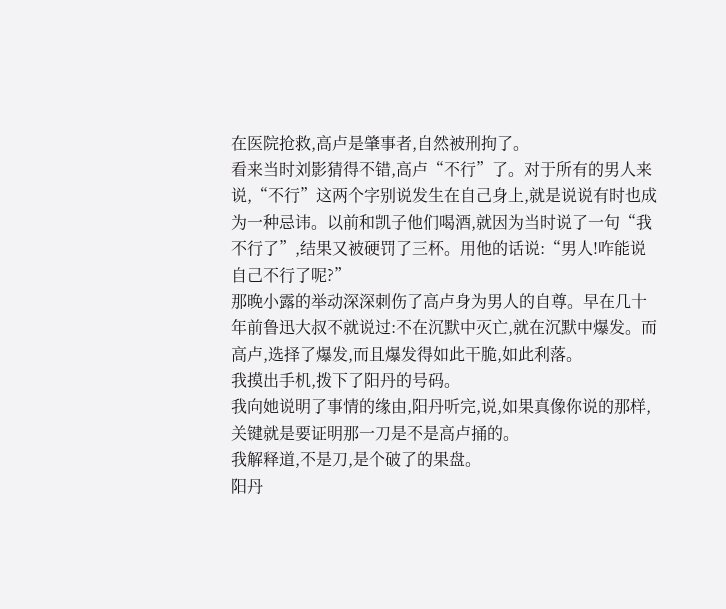在医院抢救,高卢是肇事者,自然被刑拘了。
看来当时刘影猜得不错,高卢“不行”了。对于所有的男人来说,“不行”这两个字别说发生在自己身上,就是说说有时也成为一种忌讳。以前和凯子他们喝酒,就因为当时说了一句“我不行了”,结果又被硬罚了三杯。用他的话说:“男人!咋能说自己不行了呢?”
那晚小露的举动深深刺伤了高卢身为男人的自尊。早在几十年前鲁迅大叔不就说过:不在沉默中灭亡,就在沉默中爆发。而高卢,选择了爆发,而且爆发得如此干脆,如此利落。
我摸出手机,拨下了阳丹的号码。
我向她说明了事情的缘由,阳丹听完,说,如果真像你说的那样,关键就是要证明那一刀是不是高卢捅的。
我解释道,不是刀,是个破了的果盘。
阳丹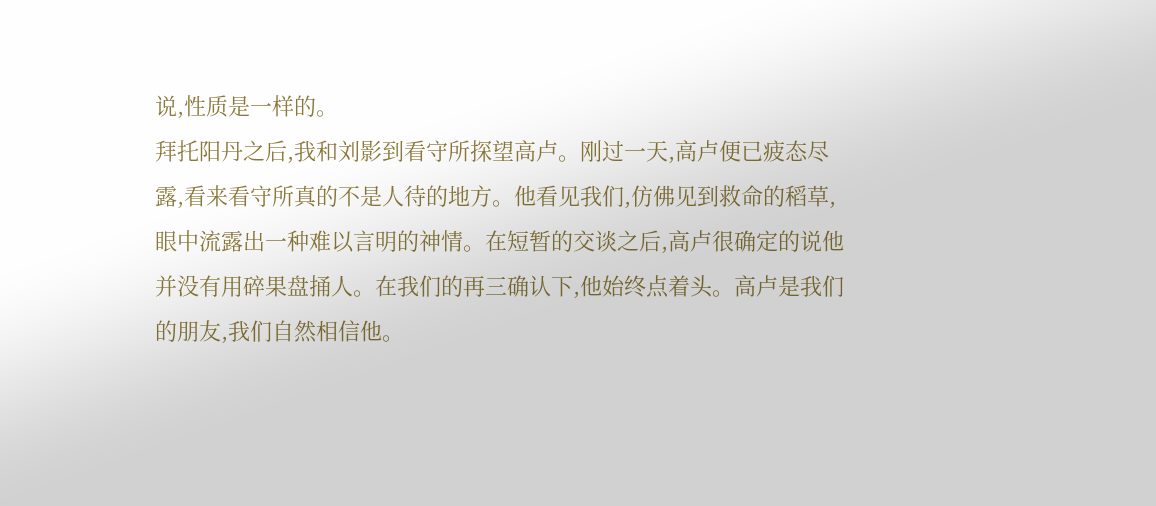说,性质是一样的。
拜托阳丹之后,我和刘影到看守所探望高卢。刚过一天,高卢便已疲态尽露,看来看守所真的不是人待的地方。他看见我们,仿佛见到救命的稻草,眼中流露出一种难以言明的神情。在短暂的交谈之后,高卢很确定的说他并没有用碎果盘捅人。在我们的再三确认下,他始终点着头。高卢是我们的朋友,我们自然相信他。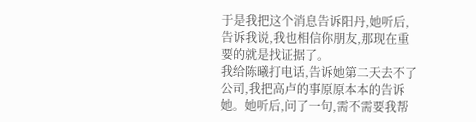于是我把这个消息告诉阳丹,她听后,告诉我说,我也相信你朋友,那现在重要的就是找证据了。
我给陈曦打电话,告诉她第二天去不了公司,我把高卢的事原原本本的告诉她。她听后,问了一句,需不需要我帮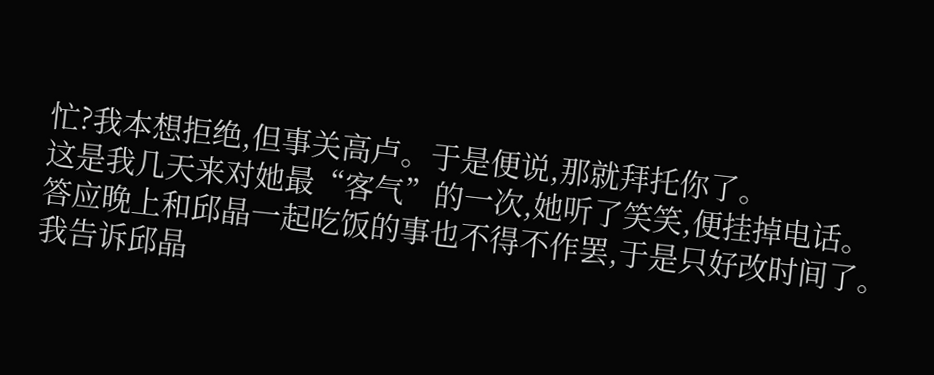忙?我本想拒绝,但事关高卢。于是便说,那就拜托你了。
这是我几天来对她最“客气”的一次,她听了笑笑,便挂掉电话。答应晚上和邱晶一起吃饭的事也不得不作罢,于是只好改时间了。我告诉邱晶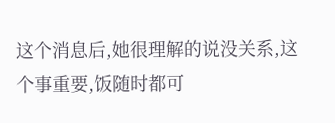这个消息后,她很理解的说没关系,这个事重要,饭随时都可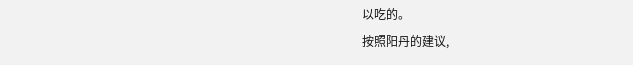以吃的。
按照阳丹的建议,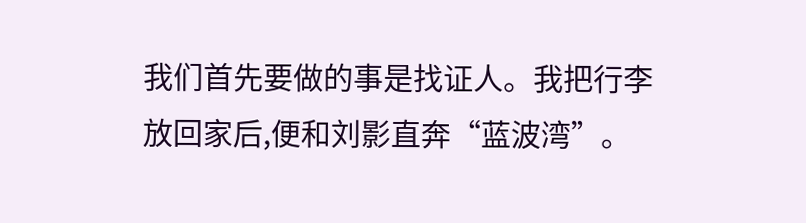我们首先要做的事是找证人。我把行李放回家后,便和刘影直奔“蓝波湾”。